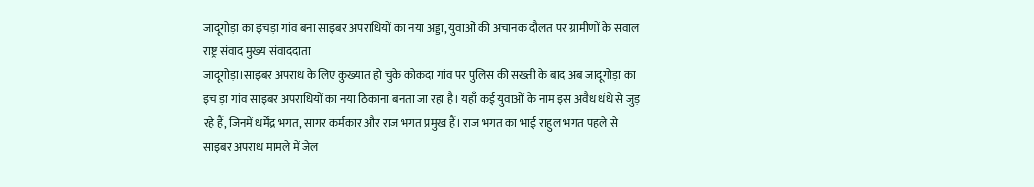जादूगोड़ा का इचड़ा गांव बना साइबर अपराधियों का नया अड्डा, युवाओं की अचानक दौलत पर ग्रामीणों के सवाल
राष्ट्र संवाद मुख्य संवाददाता
जादूगोड़ा।साइबर अपराध के लिए कुख्यात हो चुके कोकदा गांव पर पुलिस की सख्ती के बाद अब जादूगोड़ा का इच ड़ा गांव साइबर अपराधियों का नया ठिकाना बनता जा रहा है। यहाँ कई युवाओं के नाम इस अवैध धंधे से जुड़ रहे हैं, जिनमें धर्मेंद्र भगत, सागर कर्मकार और राज भगत प्रमुख हैं। राज भगत का भाई राहुल भगत पहले से साइबर अपराध मामले में जेल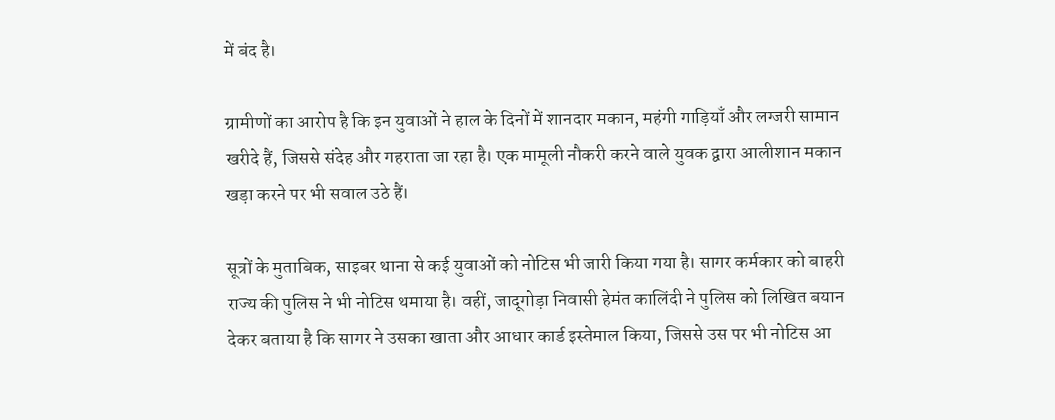में बंद है।

ग्रामीणों का आरोप है कि इन युवाओं ने हाल के दिनों में शानदार मकान, महंगी गाड़ियाँ और लग्जरी सामान खरीदे हैं, जिससे संदेह और गहराता जा रहा है। एक मामूली नौकरी करने वाले युवक द्वारा आलीशान मकान खड़ा करने पर भी सवाल उठे हैं।

सूत्रों के मुताबिक, साइबर थाना से कई युवाओं को नोटिस भी जारी किया गया है। सागर कर्मकार को बाहरी राज्य की पुलिस ने भी नोटिस थमाया है। वहीं, जादूगोड़ा निवासी हेमंत कालिंदी ने पुलिस को लिखित बयान देकर बताया है कि सागर ने उसका खाता और आधार कार्ड इस्तेमाल किया, जिससे उस पर भी नोटिस आ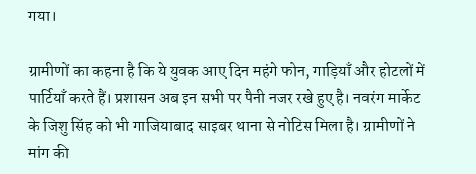गया।

ग्रामीणों का कहना है कि ये युवक आए दिन महंगे फोन, गाड़ियाँ और होटलों में पार्टियाँ करते हैं। प्रशासन अब इन सभी पर पैनी नजर रखे हुए है। नवरंग मार्केट के जिशु सिंह को भी गाजियाबाद साइबर थाना से नोटिस मिला है। ग्रामीणों ने मांग की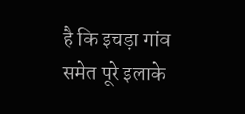है कि इचड़ा गांव समेत पूरे इलाके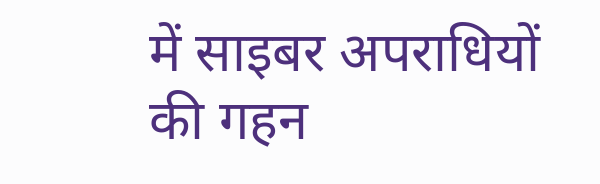में साइबर अपराधियों की गहन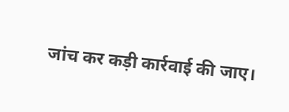जांच कर कड़ी कार्रवाई की जाए।